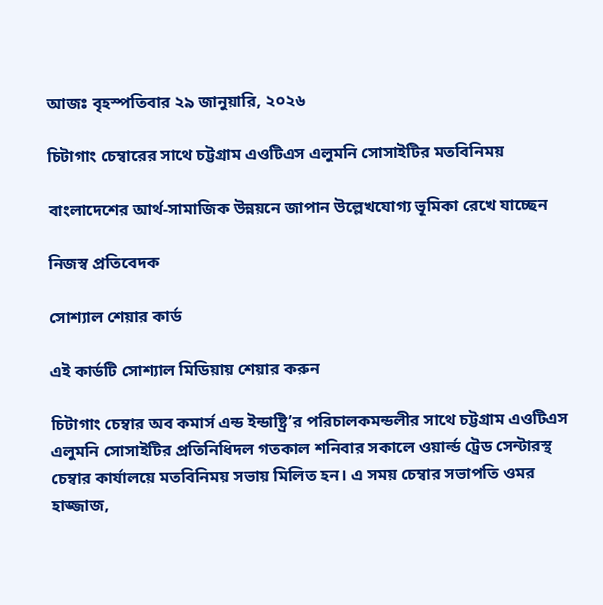আজঃ বৃহস্পতিবার ২৯ জানুয়ারি, ২০২৬

চিটাগাং চেম্বারের সাথে চট্টগ্রাম এওটিএস এলুমনি সোসাইটির মতবিনিময়

বাংলাদেশের আর্থ-সামাজিক উন্নয়নে জাপান উল্লেখযোগ্য ভূমিকা রেখে যাচ্ছেন

নিজস্ব প্রতিবেদক

সোশ্যাল শেয়ার কার্ড

এই কার্ডটি সোশ্যাল মিডিয়ায় শেয়ার করুন

চিটাগাং চেম্বার অব কমার্স এন্ড ইন্ডাষ্ট্রি’র পরিচালকমন্ডলীর সাথে চট্টগ্রাম এওটিএস এলুমনি সোসাইটির প্রতিনিধিদল গতকাল শনিবার সকালে ওয়ার্ল্ড ট্রেড সেন্টারস্থ চেম্বার কার্যালয়ে মতবিনিময় সভায় মিলিত হন। এ সময় চেম্বার সভাপতি ওমর হাজ্জাজ,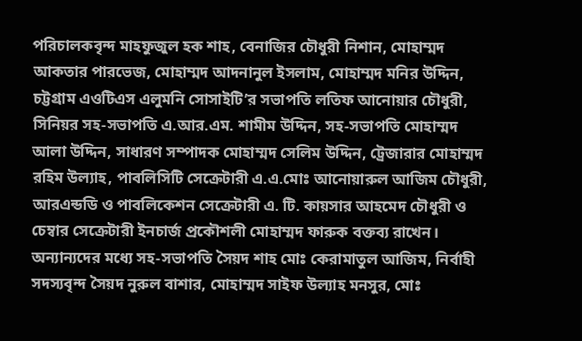পরিচালকবৃন্দ মাহফুজুল হক শাহ, বেনাজির চৌধুরী নিশান, মোহাম্মদ আকতার পারভেজ, মোহাম্মদ আদনানুল ইসলাম, মোহাম্মদ মনির উদ্দিন, চট্টগ্রাম এওটিএস এলুমনি সোসাইটি’র সভাপতি লতিফ আনোয়ার চৌধুরী, সিনিয়র সহ-সভাপতি এ.আর.এম. শামীম উদ্দিন, সহ-সভাপতি মোহাম্মদ আলা উদ্দিন, সাধারণ সম্পাদক মোহাম্মদ সেলিম উদ্দিন, ট্রেজারার মোহাম্মদ রহিম উল্যাহ, পাবলিসিটি সেক্রেটারী এ.এ.মোঃ আনোয়ারুল আজিম চৌধুরী, আরএন্ডডি ও পাবলিকেশন সেক্রেটারী এ. টি. কায়সার আহমেদ চৌধুরী ও চেম্বার সেক্রেটারী ইনচার্জ প্রকৌশলী মোহাম্মদ ফারুক বক্তব্য রাখেন। অন্যান্যদের মধ্যে সহ-সভাপতি সৈয়দ শাহ মোঃ কেরামাতুল আজিম, নির্বাহী সদস্যবৃন্দ সৈয়দ নুরুল বাশার, মোহাম্মদ সাইফ উল্যাহ মনসুর, মোঃ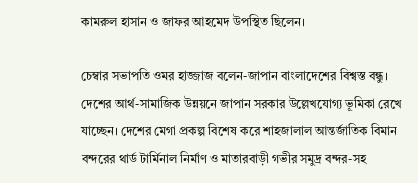কামরুল হাসান ও জাফর আহমেদ উপস্থিত ছিলেন।

চেম্বার সভাপতি ওমর হাজ্জাজ বলেন-জাপান বাংলাদেশের বিশ্বস্ত বন্ধু। দেশের আর্থ-সামাজিক উন্নয়নে জাপান সরকার উল্লেখযোগ্য ভূমিকা রেখে যাচ্ছেন। দেশের মেগা প্রকল্প বিশেষ করে শাহজালাল আন্তর্জাতিক বিমান বন্দরের থার্ড টার্মিনাল নির্মাণ ও মাতারবাড়ী গভীর সমুদ্র বন্দর-সহ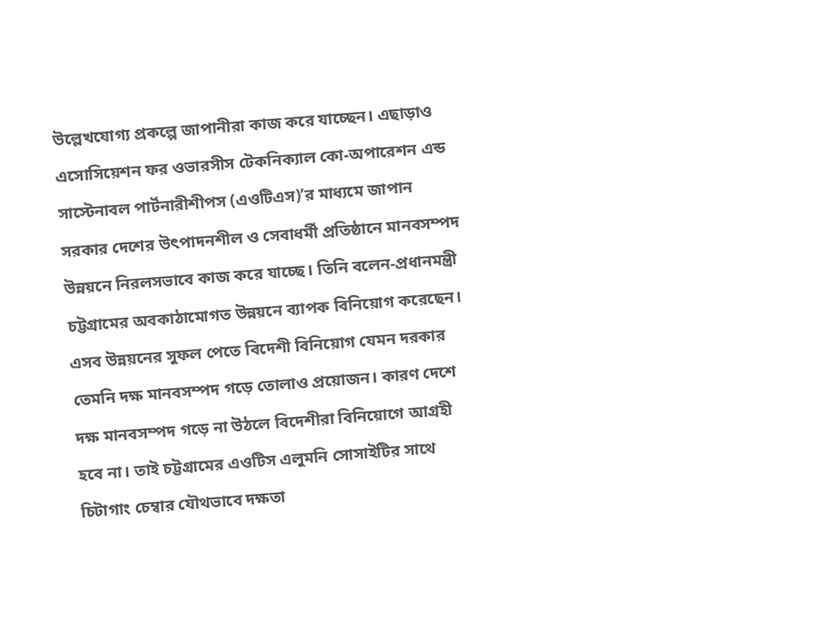উল্লেখযোগ্য প্রকল্পে জাপানীরা কাজ করে যাচ্ছেন। এছাড়াও এসোসিয়েশন ফর ওভারসীস টেকনিক্যাল কো-অপারেশন এন্ড সাস্টেনাবল পার্টনারীশীপস (এওটিএস)’র মাধ্যমে জাপান সরকার দেশের উৎপাদনশীল ও সেবাধর্মী প্রতিষ্ঠানে মানবসম্পদ উন্নয়নে নিরলসভাবে কাজ করে যাচ্ছে। তিনি বলেন-প্রধানমন্ত্রী চট্টগ্রামের অবকাঠামোগত উন্নয়নে ব্যাপক বিনিয়োগ করেছেন। এসব উন্নয়নের সুফল পেতে বিদেশী বিনিয়োগ যেমন দরকার তেমনি দক্ষ মানবসম্পদ গড়ে তোলাও প্রয়োজন। কারণ দেশে দক্ষ মানবসম্পদ গড়ে না উঠলে বিদেশীরা বিনিয়োগে আগ্রহী হবে না। তাই চট্টগ্রামের এওটিস এলুমনি সোসাইটির সাথে চিটাগাং চেম্বার যৌথভাবে দক্ষতা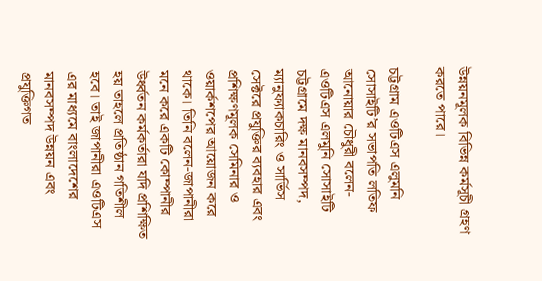উন্নয়নমূলক বিভিন্ন কর্মসূচী গ্রহণ করতে পারে।

চট্টগ্রাম এওটিএস এলুমনি সোসাইটি’র সভাপতি লতিফ আনোয়ার চৌধুরী বলেন-এওটিএস এলমুনি সোসাইটি চট্টগ্রামে দক্ষ মানবসম্পদ, ম্যানুফ্যাকচারিং ও সার্ভিস সেক্টরে প্রযুক্তির ব্যবহার এবং প্রশিক্ষণমূলক সেমিনার ও ওয়ার্কশপের আয়োজন করে থাকে। তিনি বলেন-জাপানীরা মনে করে একটি কোম্পানীর উর্ধ্বতন কর্মকর্তারা যদি প্রশিক্ষিত হয় তাহলে প্রতিষ্ঠান গতিশীল হবে। তাই জাপানীরা এওটিএস এর মাধ্যমে বাংলাদেশের মানবসম্পদ উন্নয়ন এবং প্রযুক্তিগত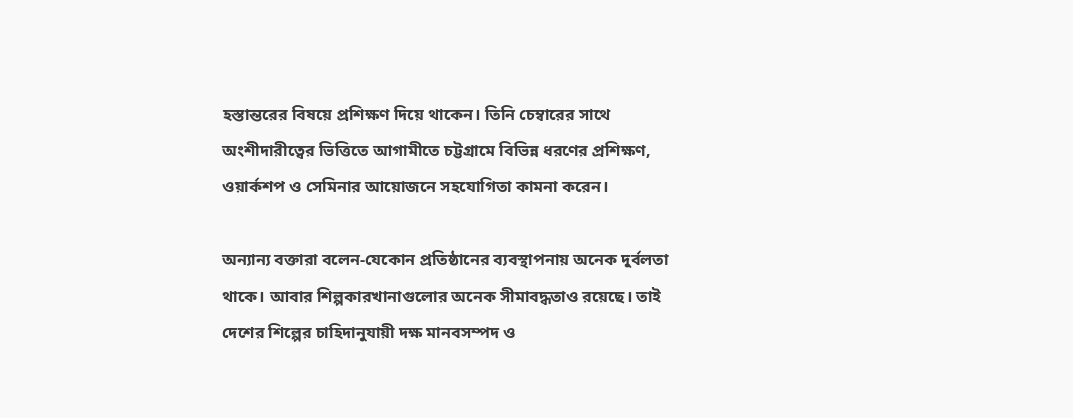হস্তান্তরের বিষয়ে প্রশিক্ষণ দিয়ে থাকেন। তিনি চেম্বারের সাথে অংশীদারীত্বের ভিত্তিতে আগামীতে চট্টগ্রামে বিভিন্ন ধরণের প্রশিক্ষণ, ওয়ার্কশপ ও সেমিনার আয়োজনে সহযোগিতা কামনা করেন।

অন্যান্য বক্তারা বলেন-যেকোন প্রতিষ্ঠানের ব্যবস্থাপনায় অনেক দুর্বলতা থাকে। আবার শিল্পকারখানাগুলোর অনেক সীমাবদ্ধতাও রয়েছে। তাই দেশের শিল্পের চাহিদানুযায়ী দক্ষ মানবসম্পদ ও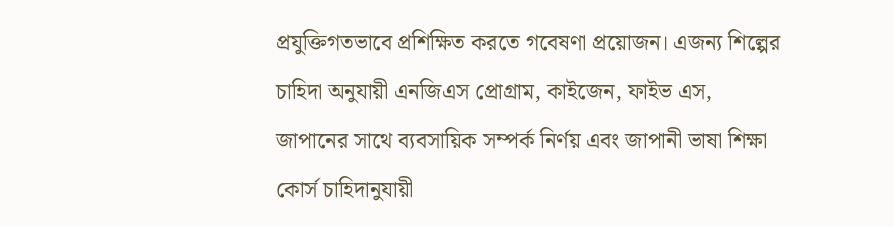প্রযুক্তিগতভাবে প্রশিক্ষিত করতে গবেষণা প্রয়োজন। এজন্য শিল্পের চাহিদা অনুযায়ী এনজিএস প্রোগ্রাম, কাইজেন, ফাইভ এস, জাপানের সাথে ব্যবসায়িক সম্পর্ক নির্ণয় এবং জাপানী ভাষা শিক্ষা কোর্স চাহিদানুযায়ী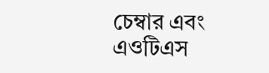চেম্বার এবং এওটিএস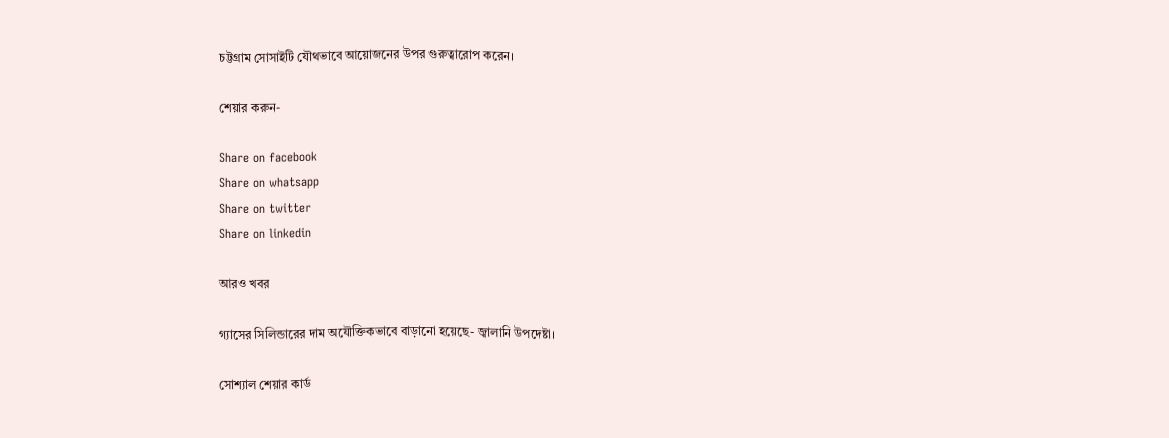চট্টগ্রাম সোসাইটি যৌথভাবে আয়োজনের উপর গুরুত্বারোপ করেন।

শেয়ার করুন-

Share on facebook
Share on whatsapp
Share on twitter
Share on linkedin

আরও খবর

গ্যাসের সিলিন্ডারের দাম অযৌক্তিকভাবে বাড়ানো হয়েছে- জ্বালানি উপদেষ্টা।

সোশ্যাল শেয়ার কার্ড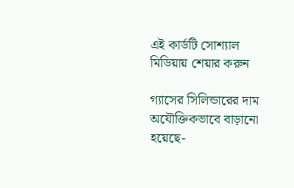এই কার্ডটি সোশ্যাল মিডিয়ায় শেয়ার করুন

গ্যাসের সিলিন্ডারের দাম অযৌক্তিকভাবে বাড়ানো হয়েছে-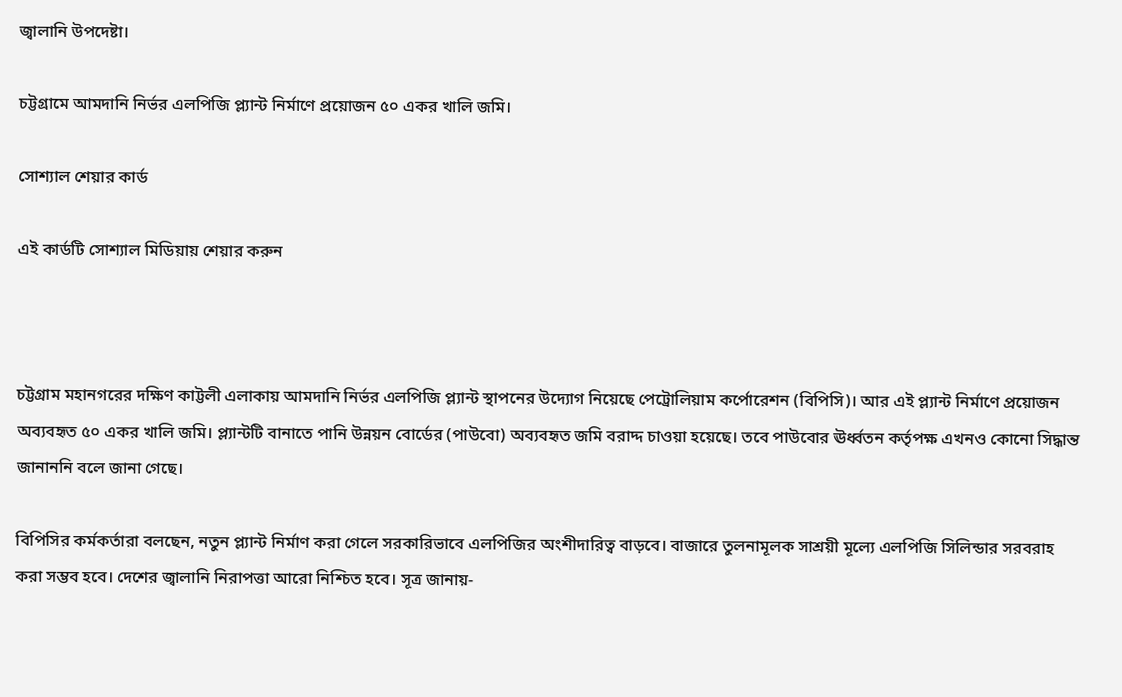জ্বালানি উপদেষ্টা।

চট্টগ্রামে আমদানি নির্ভর এলপিজি প্ল্যান্ট নির্মাণে প্রয়োজন ৫০ একর খালি জমি।

সোশ্যাল শেয়ার কার্ড

এই কার্ডটি সোশ্যাল মিডিয়ায় শেয়ার করুন



চট্টগ্রাম মহানগরের দক্ষিণ কাট্টলী এলাকায় আমদানি নির্ভর এলপিজি প্ল্যান্ট স্থাপনের উদ্যোগ নিয়েছে পেট্রোলিয়াম কর্পোরেশন (বিপিসি)। আর এই প্ল্যান্ট নির্মাণে প্রয়োজন অব্যবহৃত ৫০ একর খালি জমি। প্ল্যান্টটি বানাতে পানি উন্নয়ন বোর্ডের (পাউবো) অব্যবহৃত জমি বরাদ্দ চাওয়া হয়েছে। তবে পাউবোর ঊর্ধ্বতন কর্তৃপক্ষ এখনও কোনো সিদ্ধান্ত জানাননি বলে জানা গেছে।

বিপিসির কর্মকর্তারা বলছেন, নতুন প্ল্যান্ট নির্মাণ করা গেলে সরকারিভাবে এলপিজির অংশীদারিত্ব বাড়বে। বাজারে তুলনামূলক সাশ্রয়ী মূল্যে এলপিজি সিলিন্ডার সরবরাহ করা সম্ভব হবে। দেশের জ্বালানি নিরাপত্তা আরো নিশ্চিত হবে। সূত্র জানায়-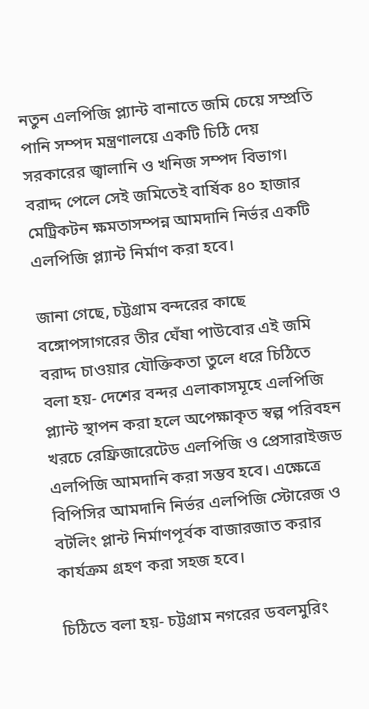নতুন এলপিজি প্ল্যান্ট বানাতে জমি চেয়ে সম্প্রতি পানি সম্পদ মন্ত্রণালয়ে একটি চিঠি দেয় সরকারের জ্বালানি ও খনিজ সম্পদ বিভাগ। বরাদ্দ পেলে সেই জমিতেই বার্ষিক ৪০ হাজার মেট্রিকটন ক্ষমতাসম্পন্ন আমদানি নির্ভর একটি এলপিজি প্ল্যান্ট নির্মাণ করা হবে।

জানা গেছে, চট্টগ্রাম বন্দরের কাছে বঙ্গোপসাগরের তীর ঘেঁষা পাউবোর এই জমি বরাদ্দ চাওয়ার যৌক্তিকতা তুলে ধরে চিঠিতে বলা হয়- দেশের বন্দর এলাকাসমূহে এলপিজি প্ল্যান্ট স্থাপন করা হলে অপেক্ষাকৃত স্বল্প পরিবহন খরচে রেফ্রিজারেটেড এলপিজি ও প্রেসারাইজড এলপিজি আমদানি করা সম্ভব হবে। এক্ষেত্রে বিপিসির আমদানি নির্ভর এলপিজি স্টোরেজ ও বটলিং প্লান্ট নির্মাণপূর্বক বাজারজাত করার কার্যক্রম গ্রহণ করা সহজ হবে।

চিঠিতে বলা হয়- চট্টগ্রাম নগরের ডবলমুরিং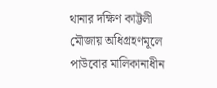থানার দক্ষিণ কাট্টলী মৌজায় অধিগ্রহণমূলে পাউবোর মালিকানাধীন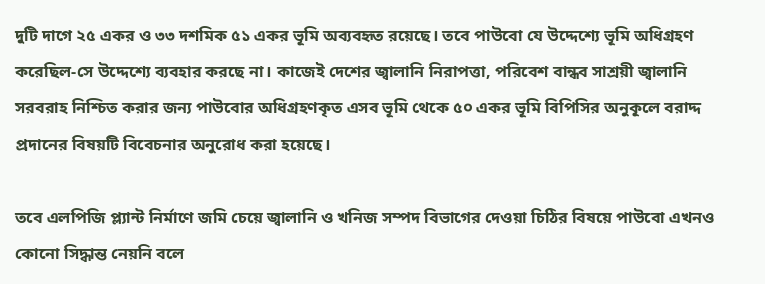দুটি দাগে ২৫ একর ও ৩৩ দশমিক ৫১ একর ভূমি অব্যবহৃত রয়েছে। তবে পাউবো যে উদ্দেশ্যে ভূমি অধিগ্রহণ করেছিল-সে উদ্দেশ্যে ব্যবহার করছে না। কাজেই দেশের জ্বালানি নিরাপত্তা, পরিবেশ বান্ধব সাশ্রয়ী জ্বালানি সরবরাহ নিশ্চিত করার জন্য পাউবোর অধিগ্রহণকৃত এসব ভূমি থেকে ৫০ একর ভূমি বিপিসির অনুকূলে বরাদ্দ প্রদানের বিষয়টি বিবেচনার অনুরোধ করা হয়েছে।

তবে এলপিজি প্ল্যান্ট নির্মাণে জমি চেয়ে জ্বালানি ও খনিজ সম্পদ বিভাগের দেওয়া চিঠির বিষয়ে পাউবো এখনও কোনো সিদ্ধান্ত নেয়নি বলে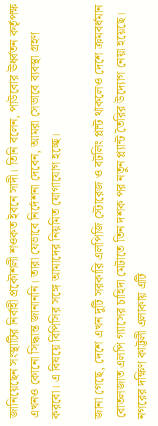জানিয়েছেন সংস্থাটির নির্বাহী প্রকৌশলী শওকত ইবনে সাদী। তিনি বলেন, পাউবোর ঊর্ধ্বতন কর্তৃপক্ষ এখনও কোনো সিদ্ধান্ত জানাননি। তারা যেভাবে নির্দেশনা দেবেন, আমরা সেভাবে ব্যবস্থা গ্রহণ করবো। এ বিষয়ে বিপিসির সঙ্গে আমাদের নিয়মিত যোগাযোগ হচ্ছে।

জানা গেছে, দেশে এখন দুটি সরকারি এলপিজি স্টোরেজ ও বটলিং প্লান্ট থাকলেও দেশে ক্রমবর্ধমান বোতলজাত এলপি গ্যাসের চাহিদা মেটাতে তিন দশক পর নতুন প্ল্যান্ট তৈরির উদ্যোগ নেয়া হয়েছে। নগরের দক্ষিণ কাট্টলী এলাকায় এটি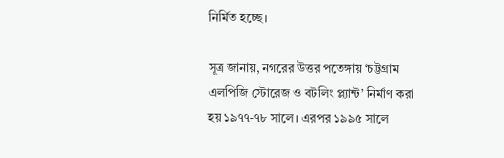নির্মিত হচ্ছে।

সূত্র জানায়, নগরের উত্তর পতেঙ্গায় ‘চট্টগ্রাম এলপিজি স্টোরেজ ও বটলিং প্ল্যান্ট’ নির্মাণ করা হয় ১৯৭৭-৭৮ সালে। এরপর ১৯৯৫ সালে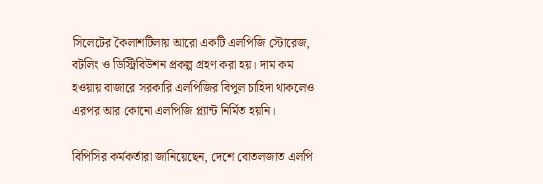সিলেটের কৈলাশটিলায় আরো একটি এলপিজি স্টোরেজ, বটলিং ও ডিস্ট্রিবিউশন প্রকল্প গ্রহণ করা হয়। দাম কম হওয়ায় বাজারে সরকারি এলপিজির বিপুল চাহিদা থাকলেও এরপর আর কোনো এলপিজি প্ল্যান্ট নির্মিত হয়নি।

বিপিসির কর্মকর্তারা জানিয়েছেন, দেশে বোতলজাত এলপি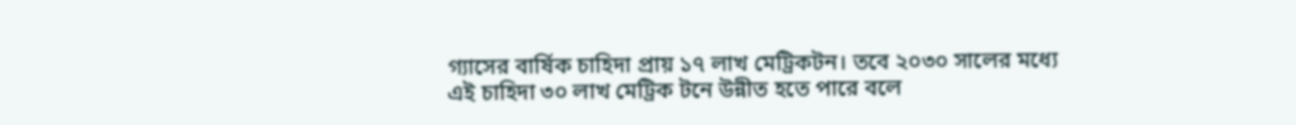গ্যাসের বার্ষিক চাহিদা প্রায় ১৭ লাখ মেট্রিকটন। তবে ২০৩০ সালের মধ্যে এই চাহিদা ৩০ লাখ মেট্রিক টনে উন্নীত হতে পারে বলে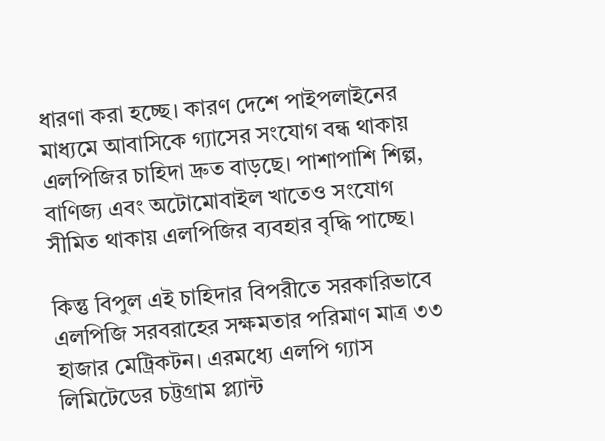ধারণা করা হচ্ছে। কারণ দেশে পাইপলাইনের মাধ্যমে আবাসিকে গ্যাসের সংযোগ বন্ধ থাকায় এলপিজির চাহিদা দ্রুত বাড়ছে। পাশাপাশি শিল্প, বাণিজ্য এবং অটোমোবাইল খাতেও সংযোগ সীমিত থাকায় এলপিজির ব্যবহার বৃদ্ধি পাচ্ছে।

কিন্তু বিপুল এই চাহিদার বিপরীতে সরকারিভাবে এলপিজি সরবরাহের সক্ষমতার পরিমাণ মাত্র ৩৩ হাজার মেট্রিকটন। এরমধ্যে এলপি গ্যাস লিমিটেডের চট্টগ্রাম প্ল্যান্ট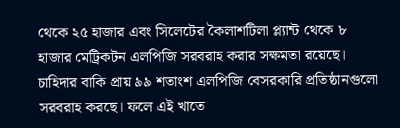থেকে ২৫ হাজার এবং সিলেটের কৈলাশটিলা প্ল্যান্ট থেকে ৮ হাজার মেট্রিকটন এলপিজি সরবরাহ করার সক্ষমতা রয়েছে। চাহিদার বাকি প্রায় ৯৯ শতাংশ এলপিজি বেসরকারি প্রতিষ্ঠানগুলো সরবরাহ করছে। ফলে এই খাতে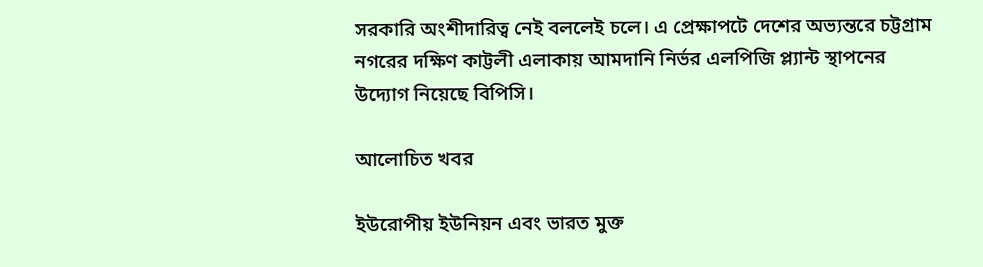সরকারি অংশীদারিত্ব নেই বললেই চলে। এ প্রেক্ষাপটে দেশের অভ্যন্তরে চট্টগ্রাম নগরের দক্ষিণ কাট্টলী এলাকায় আমদানি নির্ভর এলপিজি প্ল্যান্ট স্থাপনের উদ্যোগ নিয়েছে বিপিসি।

আলোচিত খবর

ইউরোপীয় ইউনিয়ন এবং ভারত মুক্ত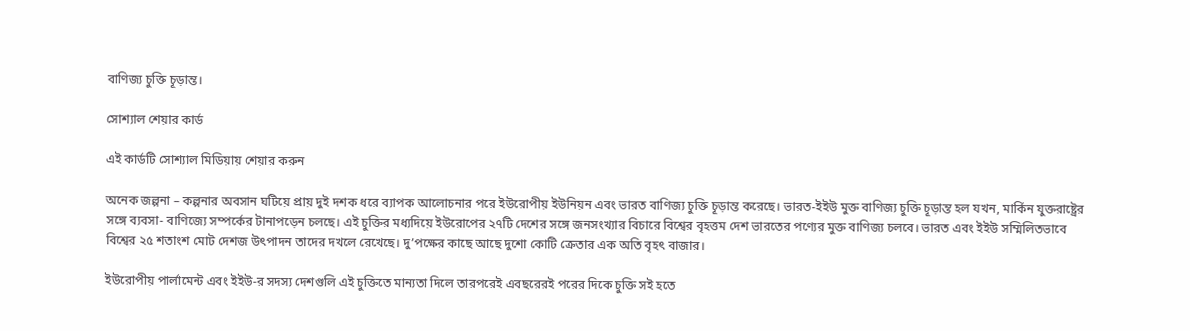বাণিজ্য চুক্তি চূড়ান্ত।

সোশ্যাল শেয়ার কার্ড

এই কার্ডটি সোশ্যাল মিডিয়ায় শেয়ার করুন

অনেক জল্পনা – কল্পনার অবসান ঘটিয়ে প্রায় দুই দশক ধরে ব্যাপক আলোচনার পরে ইউরোপীয় ইউনিয়ন এবং ভারত বাণিজ্য চুক্তি চূড়ান্ত করেছে। ভারত-ইইউ মুক্ত বাণিজ্য চুক্তি চূড়ান্ত হল যখন, মার্কিন যুক্তরাষ্ট্রের সঙ্গে ব্যবসা- বাণিজ্যে সম্পর্কের টানাপড়েন চলছে। এই চুক্তির মধ্যদিয়ে ইউরোপের ২৭টি দেশের সঙ্গে জনসংখ্যার বিচারে বিশ্বের বৃহত্তম দেশ ভারতের পণ্যের মুক্ত বাণিজ্য চলবে। ভারত এবং ইইউ সম্মিলিতভাবে বিশ্বের ২৫ শতাংশ মোট দেশজ উৎপাদন তাদের দখলে রেখেছে। দু’পক্ষের কাছে আছে দুশো কোটি ক্রেতার এক অতি বৃহৎ বাজার।

ইউরোপীয় পার্লামেন্ট এবং ইইউ-র সদস্য দেশগুলি এই চুক্তিতে মান্যতা দিলে তারপরেই এবছরেরই পরের দিকে চুক্তি সই হতে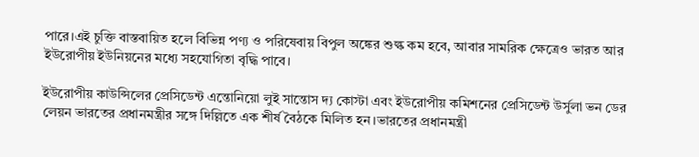পারে।এই চুক্তি বাস্তবায়িত হলে বিভিন্ন পণ্য ও পরিষেবায় বিপুল অঙ্কের শুল্ক কম হবে, আবার সামরিক ক্ষেত্রেও ভারত আর ইউরোপীয় ইউনিয়নের মধ্যে সহযোগিতা বৃদ্ধি পাবে।

ইউরোপীয় কাউন্সিলের প্রেসিডেন্ট এন্তোনিয়ো লুই সান্তোস দ্য কোস্টা এবং ইউরোপীয় কমিশনের প্রেসিডেন্ট উর্সুলা ভন ডের লেয়ন ভারতের প্রধানমন্ত্রীর সঙ্গে দিল্লিতে এক শীর্ষ বৈঠকে মিলিত হন।ভারতের প্রধানমন্ত্রী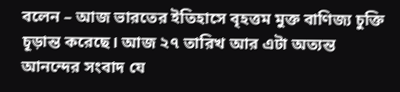বলেন – আজ ভারতের ইতিহাসে বৃহত্তম মুক্ত বাণিজ্য চুক্তি চূড়ান্ত করেছে। আজ ২৭ তারিখ আর এটা অত্যন্ত আনন্দের সংবাদ যে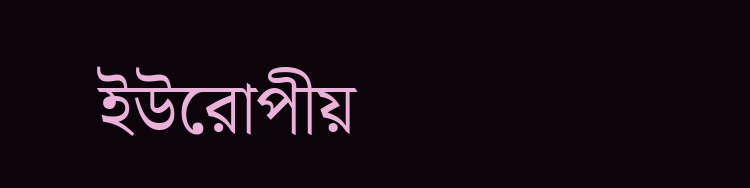ইউরোপীয়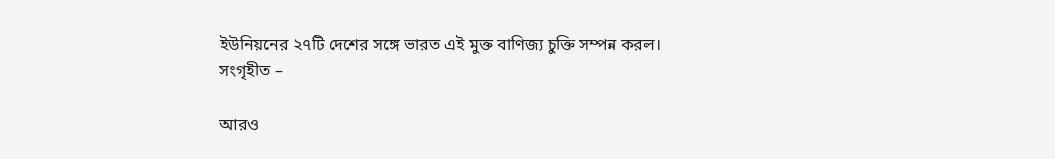ইউনিয়নের ২৭টি দেশের সঙ্গে ভারত এই মুক্ত বাণিজ্য চুক্তি সম্পন্ন করল।
সংগৃহীত –

আরও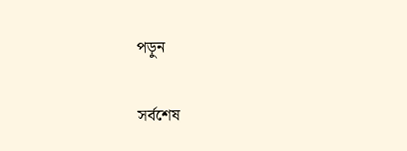পড়ুন

সর্বশেষ